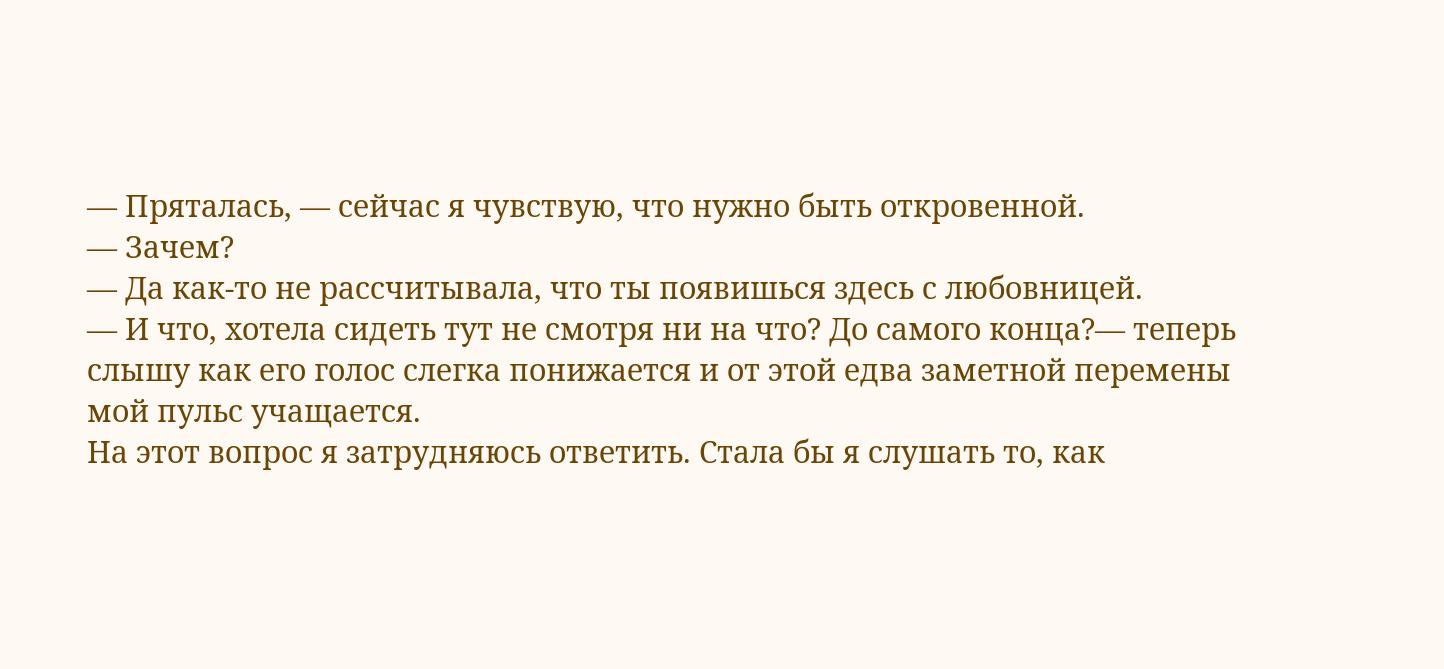— Пряталась, — сейчас я чувствую, что нужно быть откровенной.
— Зачем?
— Да как-то не рассчитывала, что ты появишься здесь с любовницей.
— И что, хотела сидеть тут не смотря ни на что? До самого конца?— теперь слышу как его голос слегка понижается и от этой едва заметной перемены мой пульс учащается.
На этот вопрос я затрудняюсь ответить. Стала бы я слушать то, как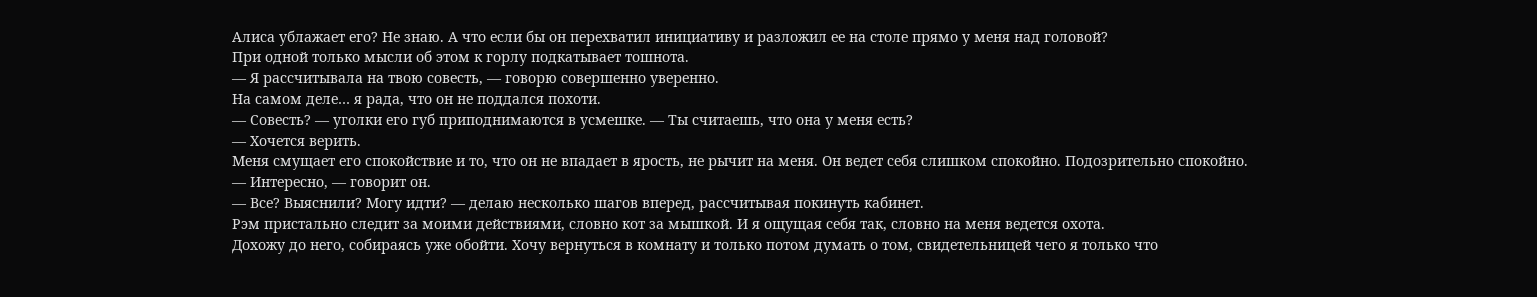Алиса ублажает его? Не знаю. А что если бы он перехватил инициативу и разложил ее на столе прямо у меня над головой?
При одной только мысли об этом к горлу подкатывает тошнота.
— Я рассчитывала на твою совесть, — говорю совершенно уверенно.
На самом деле… я рада, что он не поддался похоти.
— Совесть? — уголки его губ приподнимаются в усмешке. — Ты считаешь, что она у меня есть?
— Хочется верить.
Меня смущает его спокойствие и то, что он не впадает в ярость, не рычит на меня. Он ведет себя слишком спокойно. Подозрительно спокойно.
— Интересно, — говорит он.
— Все? Выяснили? Могу идти? — делаю несколько шагов вперед, рассчитывая покинуть кабинет.
Рэм пристально следит за моими действиями, словно кот за мышкой. И я ощущая себя так, словно на меня ведется охота.
Дохожу до него, собираясь уже обойти. Хочу вернуться в комнату и только потом думать о том, свидетельницей чего я только что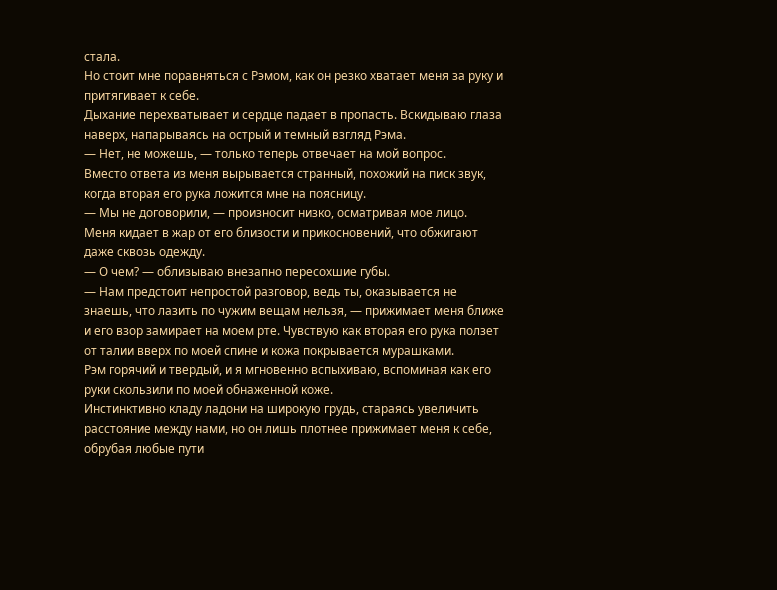стала.
Но стоит мне поравняться с Рэмом, как он резко хватает меня за руку и притягивает к себе.
Дыхание перехватывает и сердце падает в пропасть. Вскидываю глаза наверх, напарываясь на острый и темный взгляд Рэма.
— Нет, не можешь, — только теперь отвечает на мой вопрос.
Вместо ответа из меня вырывается странный, похожий на писк звук, когда вторая его рука ложится мне на поясницу.
— Мы не договорили, — произносит низко, осматривая мое лицо.
Меня кидает в жар от его близости и прикосновений, что обжигают даже сквозь одежду.
— О чем? — облизываю внезапно пересохшие губы.
— Нам предстоит непростой разговор, ведь ты, оказывается не знаешь, что лазить по чужим вещам нельзя, — прижимает меня ближе и его взор замирает на моем рте. Чувствую как вторая его рука ползет от талии вверх по моей спине и кожа покрывается мурашками.
Рэм горячий и твердый, и я мгновенно вспыхиваю, вспоминая как его руки скользили по моей обнаженной коже.
Инстинктивно кладу ладони на широкую грудь, стараясь увеличить расстояние между нами, но он лишь плотнее прижимает меня к себе, обрубая любые пути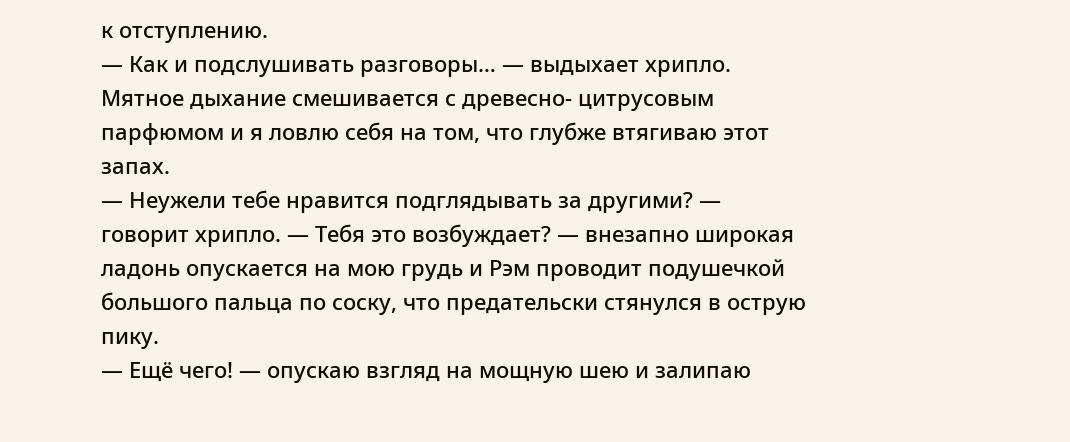к отступлению.
— Как и подслушивать разговоры… — выдыхает хрипло.
Мятное дыхание смешивается с древесно- цитрусовым парфюмом и я ловлю себя на том, что глубже втягиваю этот запах.
— Неужели тебе нравится подглядывать за другими? — говорит хрипло. — Тебя это возбуждает? — внезапно широкая ладонь опускается на мою грудь и Рэм проводит подушечкой большого пальца по соску, что предательски стянулся в острую пику.
— Ещё чего! — опускаю взгляд на мощную шею и залипаю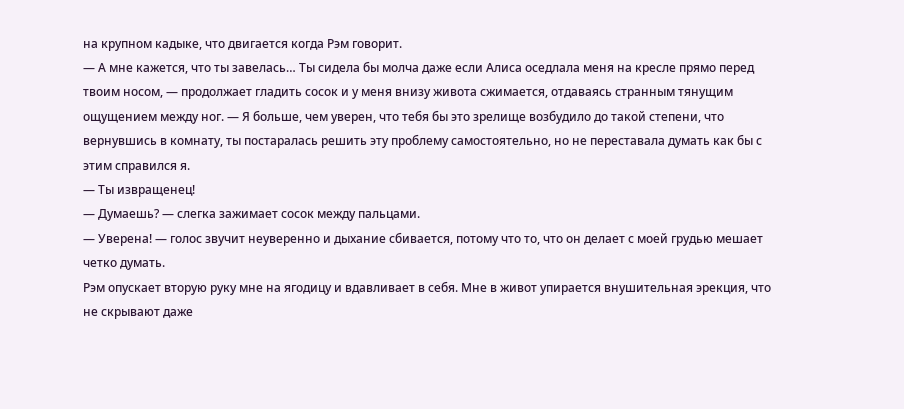на крупном кадыке, что двигается когда Рэм говорит.
— А мне кажется, что ты завелась… Ты сидела бы молча даже если Алиса оседлала меня на кресле прямо перед твоим носом, — продолжает гладить сосок и у меня внизу живота сжимается, отдаваясь странным тянущим ощущением между ног. — Я больше, чем уверен, что тебя бы это зрелище возбудило до такой степени, что вернувшись в комнату, ты постаралась решить эту проблему самостоятельно, но не переставала думать как бы с этим справился я.
— Ты извращенец!
— Думаешь? — слегка зажимает сосок между пальцами.
— Уверена! — голос звучит неуверенно и дыхание сбивается, потому что то, что он делает с моей грудью мешает четко думать.
Рэм опускает вторую руку мне на ягодицу и вдавливает в себя. Мне в живот упирается внушительная эрекция, что не скрывают даже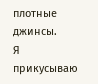плотные джинсы.
Я прикусываю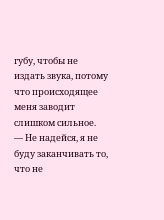губу, чтобы не издать звука, потому что происходящее меня заводит слишком сильное.
— Не надейся, я не буду заканчивать то, что не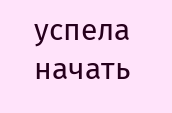успела начать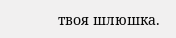твоя шлюшка.